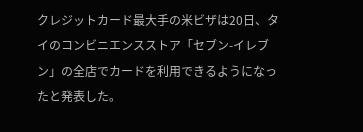クレジットカード最大手の米ビザは20日、タイのコンビニエンスストア「セブン-イレブン」の全店でカードを利用できるようになったと発表した。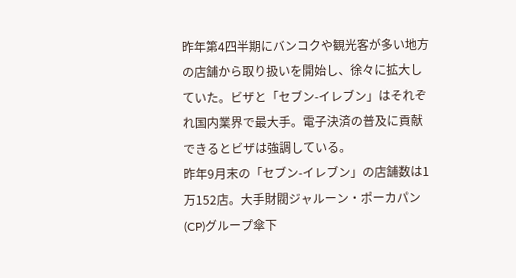昨年第4四半期にバンコクや観光客が多い地方の店舗から取り扱いを開始し、徐々に拡大していた。ビザと「セブン-イレブン」はそれぞれ国内業界で最大手。電子決済の普及に貢献できるとビザは強調している。
昨年9月末の「セブン-イレブン」の店舗数は1万152店。大手財閥ジャルーン・ポーカパン(CP)グループ傘下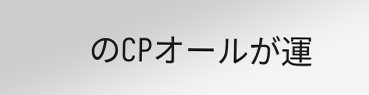のCPオールが運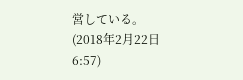営している。
(2018年2月22日 6:57)